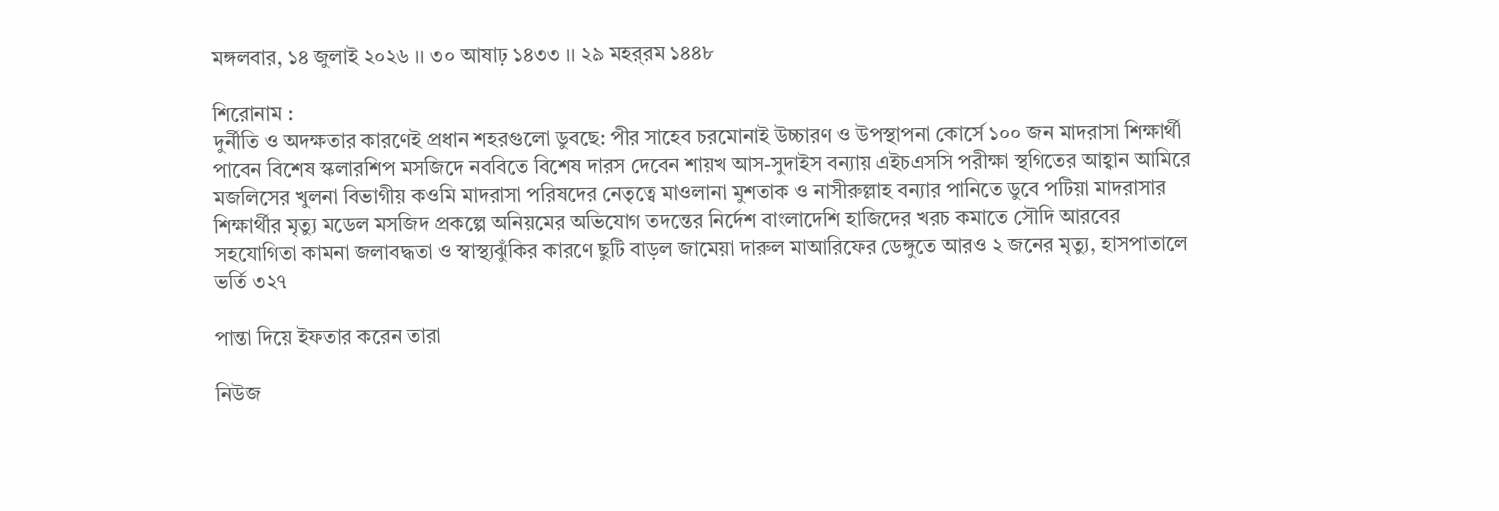মঙ্গলবার, ১৪ জুলাই ২০২৬ ।। ৩০ আষাঢ় ১৪৩৩ ।। ২৯ মহর্‌রম ১৪৪৮

শিরোনাম :
দুর্নীতি ও অদক্ষতার কারণেই প্রধান শহরগুলো ডুবছে: পীর সাহেব চরমোনাই উচ্চারণ ও উপস্থাপনা কোর্সে ১০০ জন মাদরাসা শিক্ষার্থী পাবেন বিশেষ স্কলারশিপ মসজিদে নববিতে বিশেষ দারস দেবেন শায়খ আস-সুদাইস বন্যায় এইচএসসি পরীক্ষা স্থগিতের আহ্বান আমিরে মজলিসের খুলনা বিভাগীয় কওমি মাদরাসা পরিষদের নেতৃত্বে মাওলানা মুশতাক ও নাসীরুল্লাহ বন্যার পানিতে ডুবে পটিয়া মাদরাসার শিক্ষার্থীর মৃত্যু মডেল মসজিদ প্রকল্পে অনিয়মের অভিযোগ তদন্তের নির্দেশ বাংলাদেশি হাজিদের খরচ কমাতে সৌদি আরবের সহযোগিতা কামনা জলাবদ্ধতা ও স্বাস্থ্যঝুঁকির কারণে ছুটি বাড়ল জামেয়া দারুল মাআরিফের ডেঙ্গুতে আরও ২ জনের মৃত্যু, হাসপাতালে ভর্তি ৩২৭

পান্তা দিয়ে ইফতার করেন তারা

নিউজ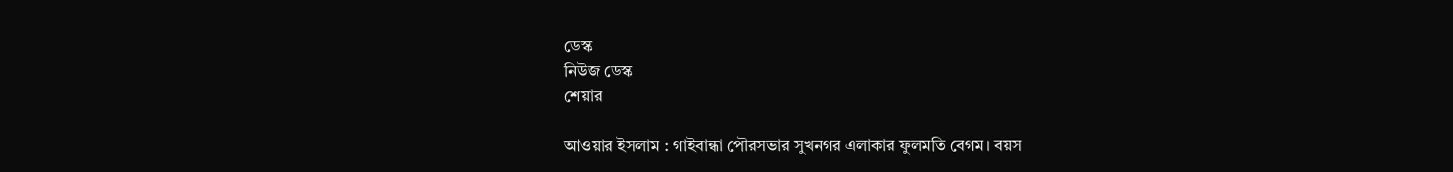ডেস্ক
নিউজ ডেস্ক
শেয়ার

আওয়ার ইসলাম : গাইবান্ধা পৌরসভার সুখনগর এলাকার ফুলমতি বেগম। বয়স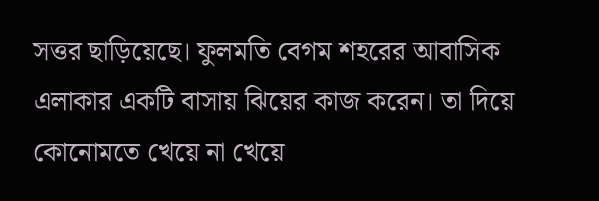সত্তর ছাড়িয়েছে। ফুলমতি বেগম শহরের আবাসিক এলাকার একটি বাসায় ঝিয়ের কাজ করেন। তা দিয়ে কোনোমতে খেয়ে না খেয়ে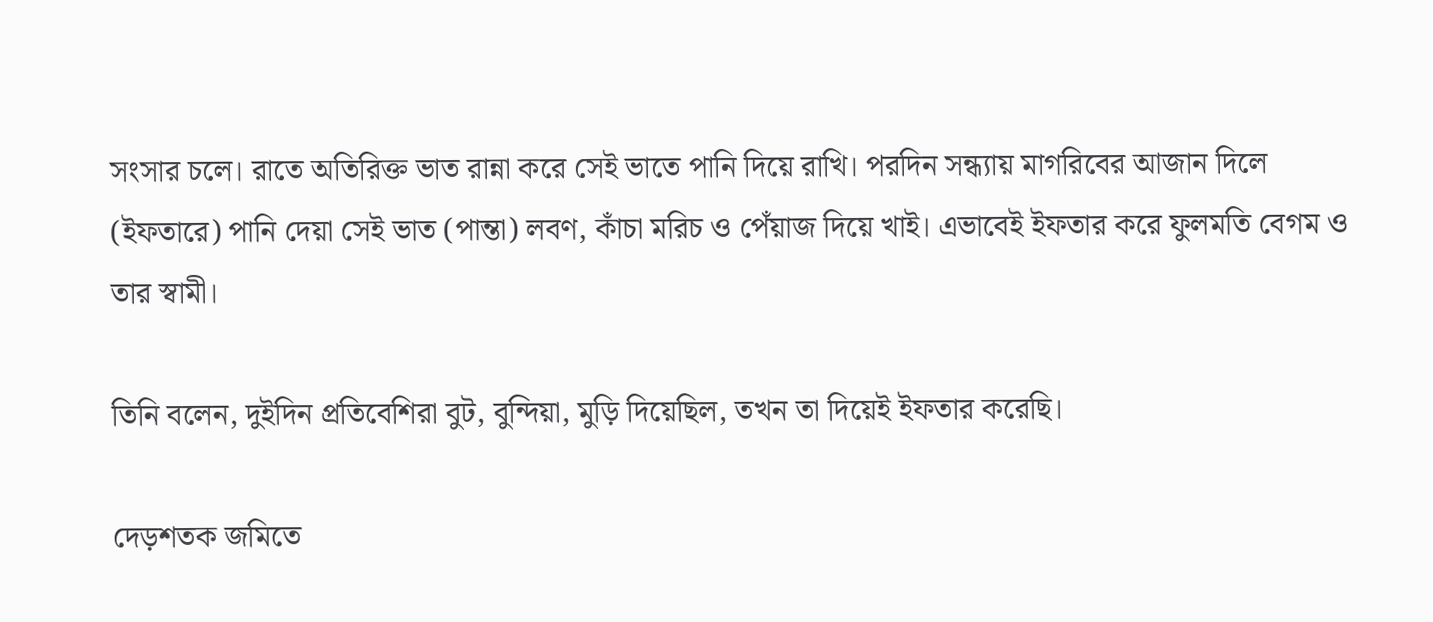সংসার চলে। রাতে অতিরিক্ত ভাত রান্না করে সেই ভাতে পানি দিয়ে রাখি। পরদিন সন্ধ্যায় মাগরিবের আজান দিলে (ইফতারে) পানি দেয়া সেই ভাত (পান্তা) লবণ, কাঁচা মরিচ ও পেঁয়াজ দিয়ে খাই। এভাবেই ইফতার করে ফুলমতি বেগম ও তার স্বামী।

তিনি বলেন, দুইদিন প্রতিবেশিরা বুট, বুন্দিয়া, মুড়ি দিয়েছিল, তখন তা দিয়েই ইফতার করেছি।

দেড়শতক জমিতে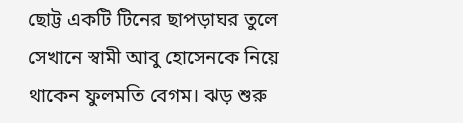ছোট্ট একটি টিনের ছাপড়াঘর তুলে সেখানে স্বামী আবু হোসেনকে নিয়ে থাকেন ফুলমতি বেগম। ঝড় শুরু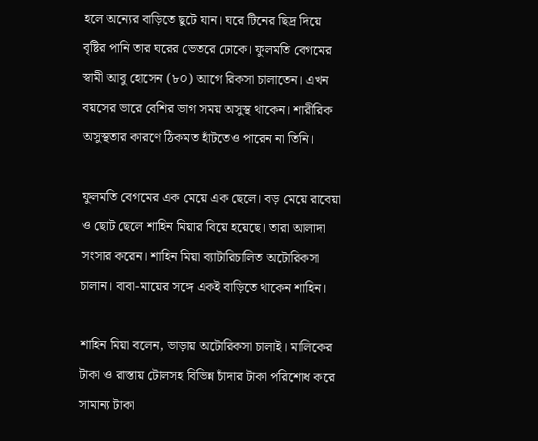হলে অন্যের বাড়িতে ছুটে যান। ঘরে টিনের ছিদ্র দিয়ে বৃষ্টির পানি তার ঘরের ভেতরে ঢোকে। ফুলমতি বেগমের স্বামী আবু হোসেন (৮০) আগে রিকসা চালাতেন। এখন বয়সের ভারে বেশির ভাগ সময় অসুস্থ থাকেন। শারীরিক অসুস্থতার কারণে ঠিকমত হাঁটতেও পারেন না তিনি।

ফুলমতি বেগমের এক মেয়ে এক ছেলে। বড় মেয়ে রাবেয়া ও ছোট ছেলে শাহিন মিয়ার বিয়ে হয়েছে। তারা আলাদা সংসার করেন। শাহিন মিয়া ব্যাটারিচালিত অটোরিকসা চালান। বাবা-মায়ের সঙ্গে একই বাড়িতে থাকেন শাহিন।

শাহিন মিয়া বলেন, ভাড়ায় অটোরিকসা চালাই। মালিকের টাকা ও রাস্তায় টোলসহ বিভিন্ন চাঁদার টাকা পরিশোধ করে সামান্য টাকা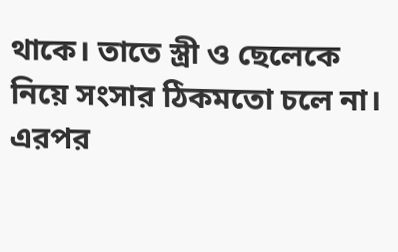থাকে। তাতে স্ত্রী ও ছেলেকে নিয়ে সংসার ঠিকমতো চলে না। এরপর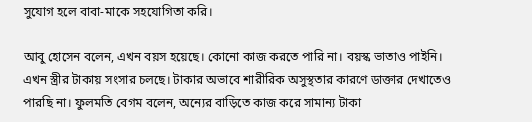সুযোগ হলে বাবা-মাকে সহযোগিতা করি।

আবু হোসেন বলেন, এখন বয়স হয়েছে। কোনো কাজ করতে পারি না। বয়স্ক ভাতাও পাইনি। এখন স্ত্রীর টাকায় সংসার চলছে। টাকার অভাবে শারীরিক অসুস্থতার কারণে ডাক্তার দেখাতেও পারছি না। ফুলমতি বেগম বলেন, অন্যের বাড়িতে কাজ করে সামান্য টাকা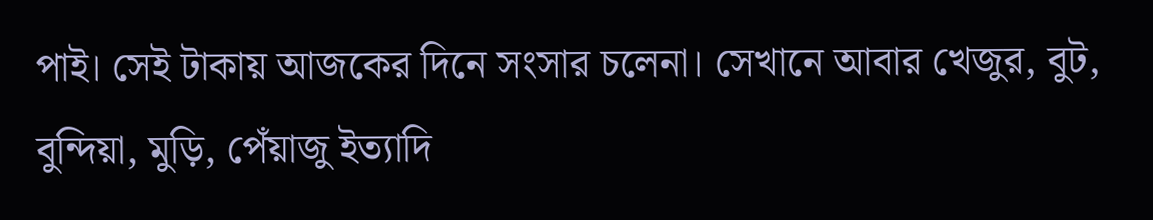পাই। সেই টাকায় আজকের দিনে সংসার চলেনা। সেখানে আবার খেজুর, বুট, বুন্দিয়া, মুড়ি, পেঁয়াজু ইত্যাদি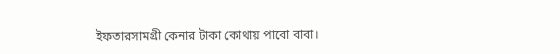ইফতারসামগ্রী কেনার টাকা কোথায় পাবো বাবা।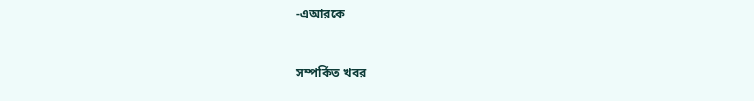-এআরকে


সম্পর্কিত খবর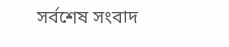সর্বশেষ সংবাদ